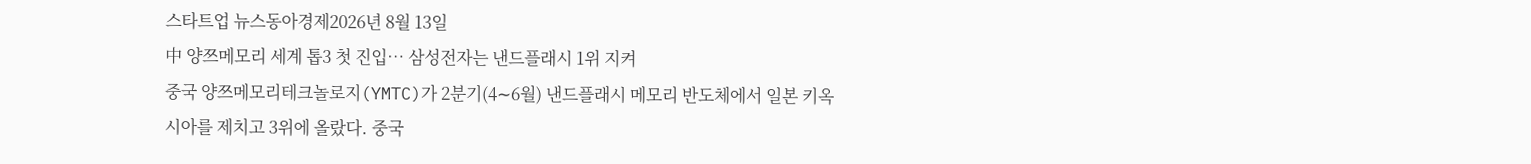스타트업 뉴스동아경제2026년 8월 13일
中 양쯔메모리 세계 톱3 첫 진입… 삼성전자는 낸드플래시 1위 지켜
중국 양쯔메모리테크놀로지(YMTC)가 2분기(4∼6월) 낸드플래시 메모리 반도체에서 일본 키옥시아를 제치고 3위에 올랐다. 중국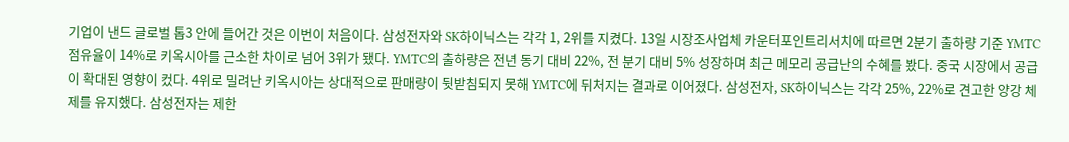기업이 낸드 글로벌 톱3 안에 들어간 것은 이번이 처음이다. 삼성전자와 SK하이닉스는 각각 1, 2위를 지켰다. 13일 시장조사업체 카운터포인트리서치에 따르면 2분기 출하량 기준 YMTC 점유율이 14%로 키옥시아를 근소한 차이로 넘어 3위가 됐다. YMTC의 출하량은 전년 동기 대비 22%, 전 분기 대비 5% 성장하며 최근 메모리 공급난의 수혜를 봤다. 중국 시장에서 공급이 확대된 영향이 컸다. 4위로 밀려난 키옥시아는 상대적으로 판매량이 뒷받침되지 못해 YMTC에 뒤처지는 결과로 이어졌다. 삼성전자, SK하이닉스는 각각 25%, 22%로 견고한 양강 체제를 유지했다. 삼성전자는 제한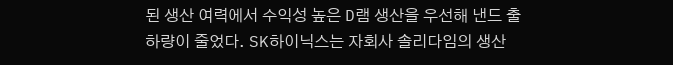된 생산 여력에서 수익성 높은 D램 생산을 우선해 낸드 출하량이 줄었다. SK하이닉스는 자회사 솔리다임의 생산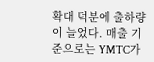확대 덕분에 출하량이 늘었다. 매출 기준으로는 YMTC가